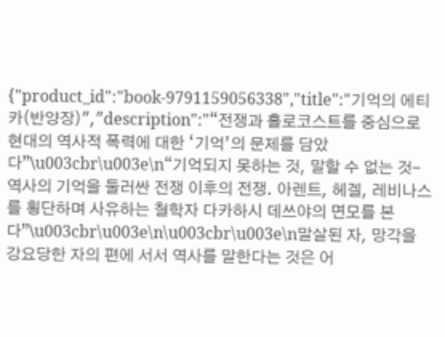{"product_id":"book-9791159056338","title":"기억의 에티카(반양장)","description":"“전쟁과 홀로코스트를 중심으로 현대의 역사적 폭력에 대한 ‘기억’의 문제를 담았다”\u003cbr\u003e\n“기억되지 못하는 것, 말할 수 없는 것-역사의 기억을 둘러싼 전쟁 이후의 전쟁. 아렌트, 헤겔, 레비나스를 횡단하며 사유하는 철학자 다카하시 데쓰야의 면모를 본다”\u003cbr\u003e\n\u003cbr\u003e\n말살된 자, 망각을 강요당한 자의 편에 서서 역사를 말한다는 것은 어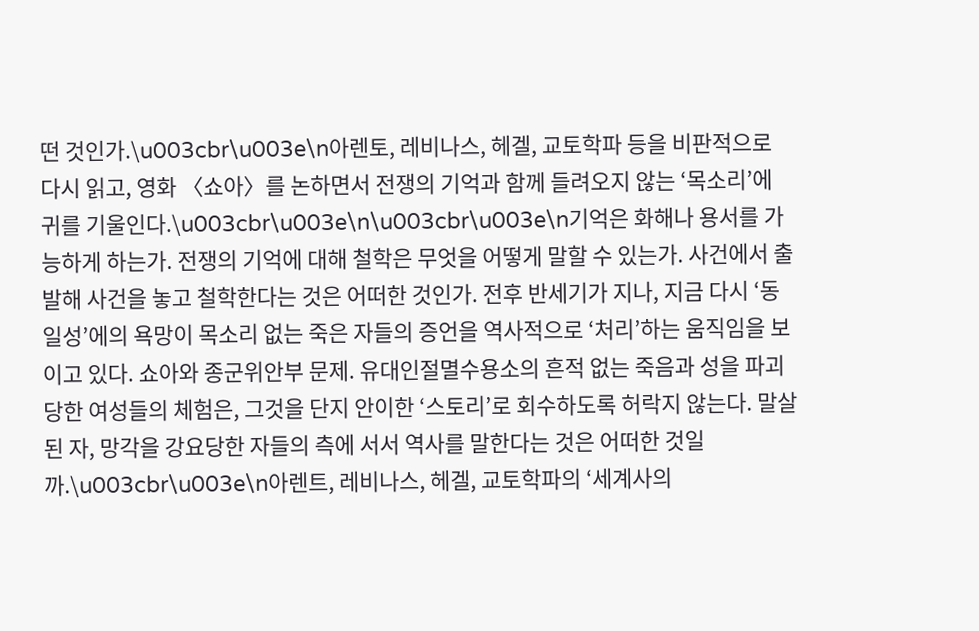떤 것인가.\u003cbr\u003e\n아렌토, 레비나스, 헤겔, 교토학파 등을 비판적으로 다시 읽고, 영화 〈쇼아〉를 논하면서 전쟁의 기억과 함께 들려오지 않는 ‘목소리’에 귀를 기울인다.\u003cbr\u003e\n\u003cbr\u003e\n기억은 화해나 용서를 가능하게 하는가. 전쟁의 기억에 대해 철학은 무엇을 어떻게 말할 수 있는가. 사건에서 출발해 사건을 놓고 철학한다는 것은 어떠한 것인가. 전후 반세기가 지나, 지금 다시 ‘동일성’에의 욕망이 목소리 없는 죽은 자들의 증언을 역사적으로 ‘처리’하는 움직임을 보이고 있다. 쇼아와 종군위안부 문제. 유대인절멸수용소의 흔적 없는 죽음과 성을 파괴당한 여성들의 체험은, 그것을 단지 안이한 ‘스토리’로 회수하도록 허락지 않는다. 말살된 자, 망각을 강요당한 자들의 측에 서서 역사를 말한다는 것은 어떠한 것일까.\u003cbr\u003e\n아렌트, 레비나스, 헤겔, 교토학파의 ‘세계사의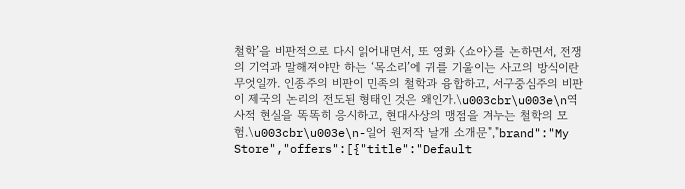철학’을 비판적으로 다시 읽어내면서, 또 영화 〈쇼아〉를 논하면서, 전쟁의 기억과 말해져야만 하는 ‘목소리’에 귀를 기울이는 사고의 방식이란 무엇일까. 인종주의 비판이 민족의 철학과 융합하고, 서구중심주의 비판이 제국의 논리의 전도된 형태인 것은 왜인가.\u003cbr\u003e\n역사적 현실을 똑똑히 응시하고, 현대사상의 맹점을 겨누는 철학의 모험.\u003cbr\u003e\n-일어 원저작 날개 소개문","brand":"My Store","offers":[{"title":"Default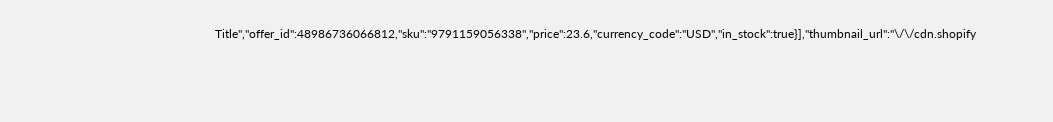Title","offer_id":48986736066812,"sku":"9791159056338","price":23.6,"currency_code":"USD","in_stock":true}],"thumbnail_url":"\/\/cdn.shopify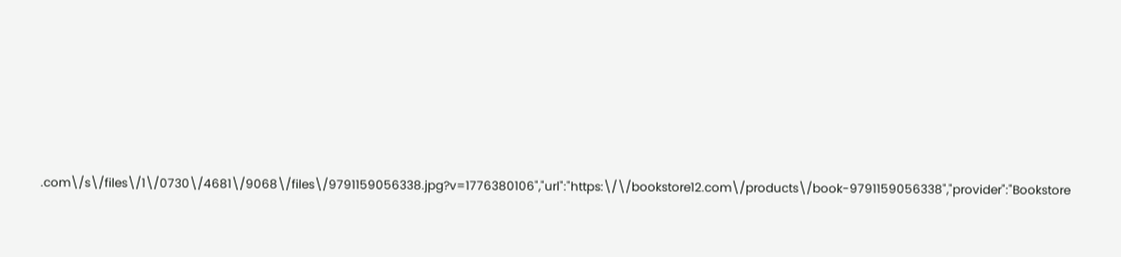.com\/s\/files\/1\/0730\/4681\/9068\/files\/9791159056338.jpg?v=1776380106","url":"https:\/\/bookstore12.com\/products\/book-9791159056338","provider":"Bookstore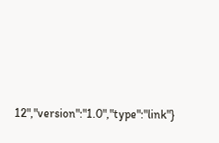12","version":"1.0","type":"link"}